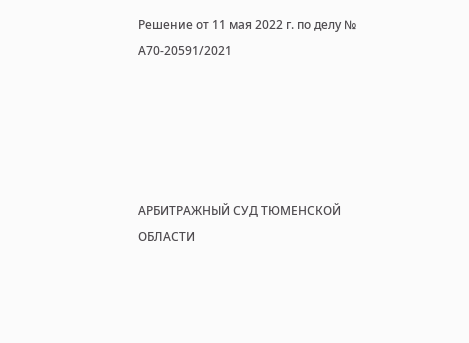Решение от 11 мая 2022 г. по делу № А70-20591/2021





АРБИТРАЖНЫЙ СУД ТЮМЕНСКОЙ ОБЛАСТИ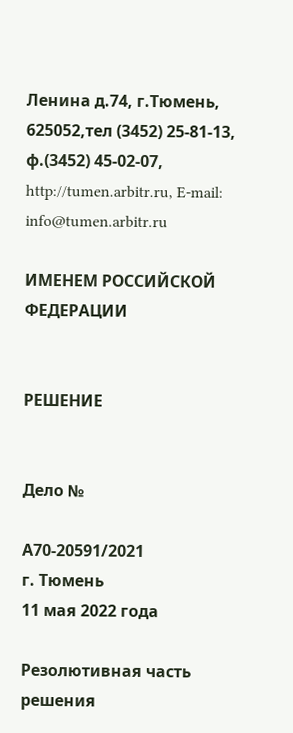Ленина д.74, г.Тюмень, 625052,тел (3452) 25-81-13, ф.(3452) 45-02-07, http://tumen.arbitr.ru, E-mail: info@tumen.arbitr.ru

ИМЕНЕМ РОССИЙСКОЙ ФЕДЕРАЦИИ


РЕШЕНИЕ


Дело №

А70-20591/2021
г. Тюмень
11 мая 2022 года

Резолютивная часть решения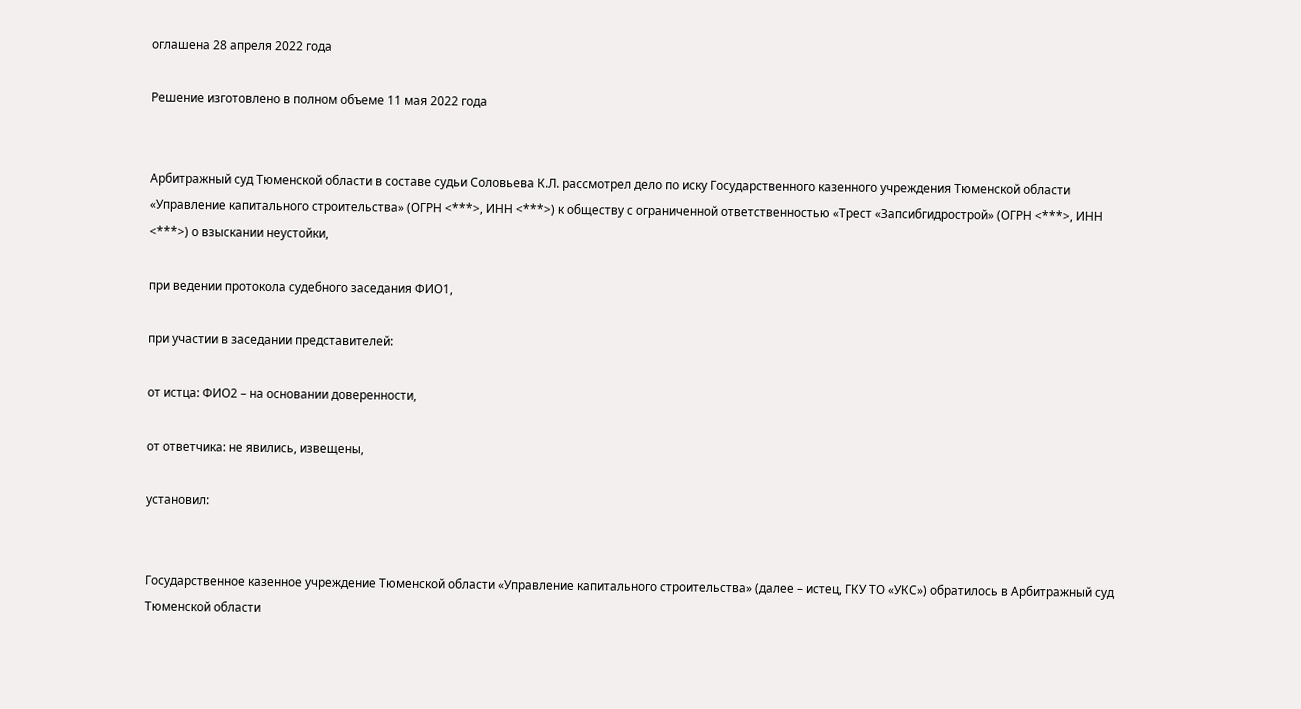оглашена 28 апреля 2022 года

Решение изготовлено в полном объеме 11 мая 2022 года


Арбитражный суд Тюменской области в составе судьи Соловьева К.Л. рассмотрел дело по иску Государственного казенного учреждения Тюменской области «Управление капитального строительства» (ОГРН <***>, ИНН <***>) к обществу с ограниченной ответственностью «Трест «Запсибгидрострой» (ОГРН <***>, ИНН <***>) о взыскании неустойки,

при ведении протокола судебного заседания ФИО1,

при участии в заседании представителей:

от истца: ФИО2 – на основании доверенности,

от ответчика: не явились, извещены,

установил:


Государственное казенное учреждение Тюменской области «Управление капитального строительства» (далее – истец, ГКУ ТО «УКС») обратилось в Арбитражный суд Тюменской области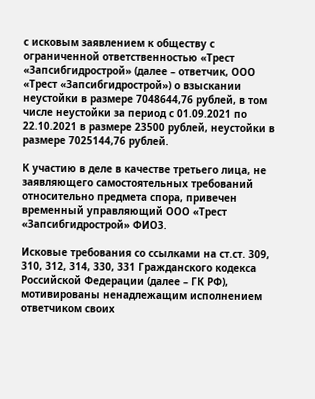с исковым заявлением к обществу с ограниченной ответственностью «Трест «Запсибгидрострой» (далее – ответчик, ООО «Трест «Запсибгидрострой») о взыскании неустойки в размере 7048644,76 рублей, в том числе неустойки за период с 01.09.2021 по 22.10.2021 в размере 23500 рублей, неустойки в размере 7025144,76 рублей.

К участию в деле в качестве третьего лица, не заявляющего самостоятельных требований относительно предмета спора, привечен временный управляющий ООО «Трест «Запсибгидрострой» ФИО3.

Исковые требования со ссылками на ст.ст. 309, 310, 312, 314, 330, 331 Гражданского кодекса Российской Федерации (далее – ГК РФ), мотивированы ненадлежащим исполнением ответчиком своих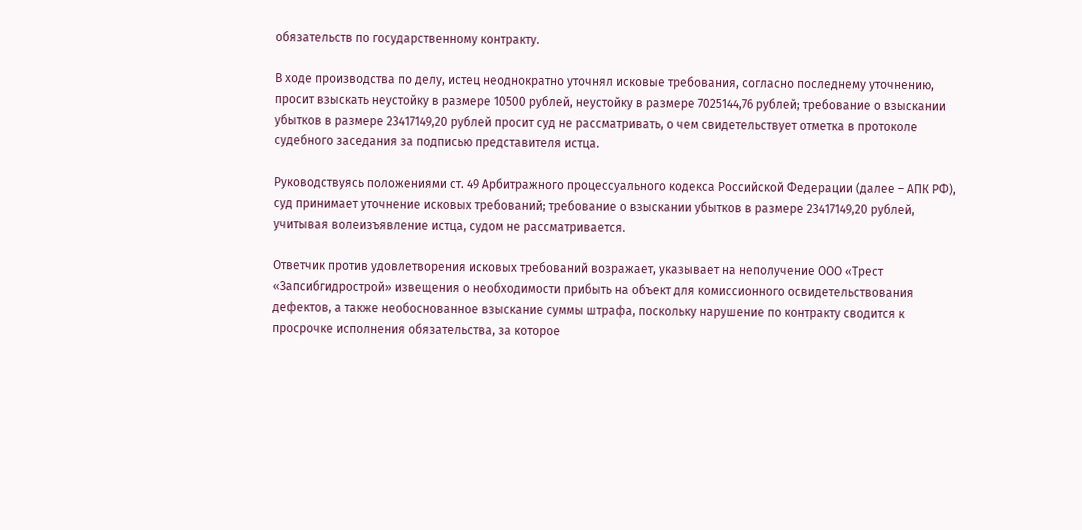обязательств по государственному контракту.

В ходе производства по делу, истец неоднократно уточнял исковые требования, согласно последнему уточнению, просит взыскать неустойку в размере 10500 рублей, неустойку в размере 7025144,76 рублей; требование о взыскании убытков в размере 23417149,20 рублей просит суд не рассматривать, о чем свидетельствует отметка в протоколе судебного заседания за подписью представителя истца.

Руководствуясь положениями ст. 49 Арбитражного процессуального кодекса Российской Федерации (далее – АПК РФ), суд принимает уточнение исковых требований; требование о взыскании убытков в размере 23417149,20 рублей, учитывая волеизъявление истца, судом не рассматривается.

Ответчик против удовлетворения исковых требований возражает, указывает на неполучение ООО «Трест «Запсибгидрострой» извещения о необходимости прибыть на объект для комиссионного освидетельствования дефектов, а также необоснованное взыскание суммы штрафа, поскольку нарушение по контракту сводится к просрочке исполнения обязательства, за которое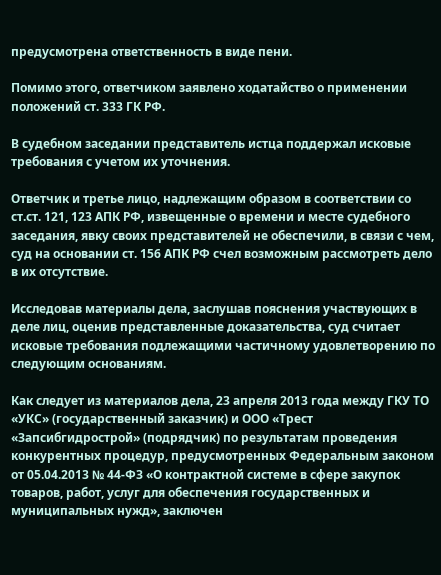предусмотрена ответственность в виде пени.

Помимо этого, ответчиком заявлено ходатайство о применении положений ст. 333 ГК РФ.

В судебном заседании представитель истца поддержал исковые требования с учетом их уточнения.

Ответчик и третье лицо, надлежащим образом в соответствии со ст.ст. 121, 123 АПК РФ, извещенные о времени и месте судебного заседания, явку своих представителей не обеспечили, в связи с чем, суд на основании ст. 156 АПК РФ счел возможным рассмотреть дело в их отсутствие.

Исследовав материалы дела, заслушав пояснения участвующих в деле лиц, оценив представленные доказательства, суд считает исковые требования подлежащими частичному удовлетворению по следующим основаниям.

Как следует из материалов дела, 23 апреля 2013 года между ГКУ ТО «УКС» (государственный заказчик) и ООО «Трест «Запсибгидрострой» (подрядчик) по результатам проведения конкурентных процедур, предусмотренных Федеральным законом от 05.04.2013 № 44-ФЗ «О контрактной системе в сфере закупок товаров, работ, услуг для обеспечения государственных и муниципальных нужд», заключен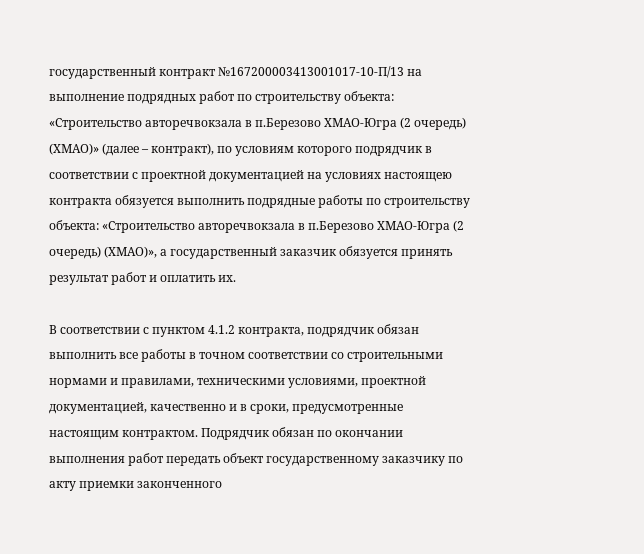государственный контракт №167200003413001017-10-П/13 на выполнение подрядных работ по строительству объекта: «Строительство авторечвокзала в п.Березово ХМАО-Югра (2 очередь) (ХМАО)» (далее – контракт), по условиям которого подрядчик в соответствии с проектной документацией на условиях настоящею контракта обязуется выполнить подрядные работы по строительству объекта: «Строительство авторечвокзала в п.Березово ХМАО-Югра (2 очередь) (ХМАО)», а государственный заказчик обязуется принять результат работ и оплатить их.

В соответствии с пунктом 4.1.2 контракта, подрядчик обязан выполнить все работы в точном соответствии со строительными нормами и правилами, техническими условиями, проектной документацией, качественно и в сроки, предусмотренные настоящим контрактом. Подрядчик обязан по окончании выполнения работ передать объект государственному заказчику по акту приемки законченного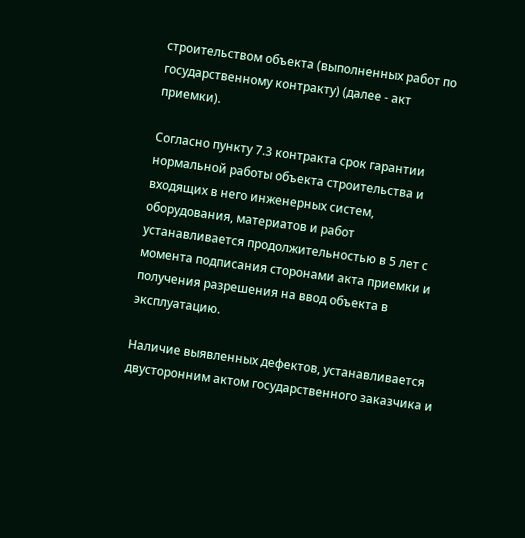строительством объекта (выполненных работ по государственному контракту) (далее - акт приемки).

Согласно пункту 7.3 контракта срок гарантии нормальной работы объекта строительства и входящих в него инженерных систем, оборудования, материатов и работ устанавливается продолжительностью в 5 лет с момента подписания сторонами акта приемки и получения разрешения на ввод объекта в эксплуатацию.

Наличие выявленных дефектов, устанавливается двусторонним актом государственного заказчика и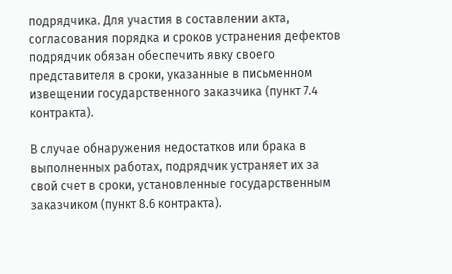подрядчика. Для участия в составлении акта, согласования порядка и сроков устранения дефектов подрядчик обязан обеспечить явку своего представителя в сроки, указанные в письменном извещении государственного заказчика (пункт 7.4 контракта).

В случае обнаружения недостатков или брака в выполненных работах, подрядчик устраняет их за свой счет в сроки, установленные государственным заказчиком (пункт 8.6 контракта).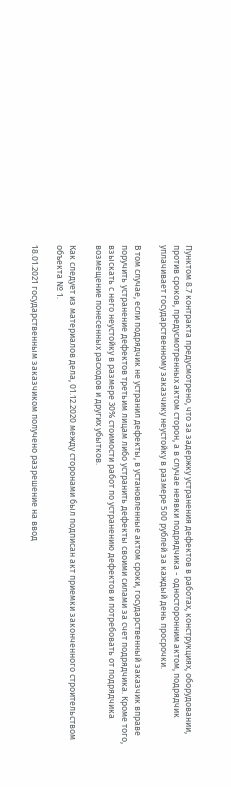Пунктом 8.7 контракта предусмотрено, что за задержку устранения дефектов в работах, конструкциях, оборудовании, против сроков, предусмотренных актом сторон, а в случае неявки подрядчика - односторонним актом, подрядчик уплачивает государственному заказчику неустойку в размере 500 рублей за каждый день просрочки.

В том случае, если подрядчик не устранил дефекты, в установленные актом сроки, государственный заказчик вправе поручить устранение дефектов третьим лицам либо устранить дефекты своими силами за счет подрядчика. Кроме того, взыскать с него неустойку в размере 30% стоимости работ по устранению дефектов и потребовать от подрядчика возмещение понесенных расходов и других убытков.

Как следует из материалов дела, 01.12.2020 между сторонами был подписан акт приемки законченного строительством объекта № 1.

18.01.2021 государственным заказчиком получено разрешение на ввод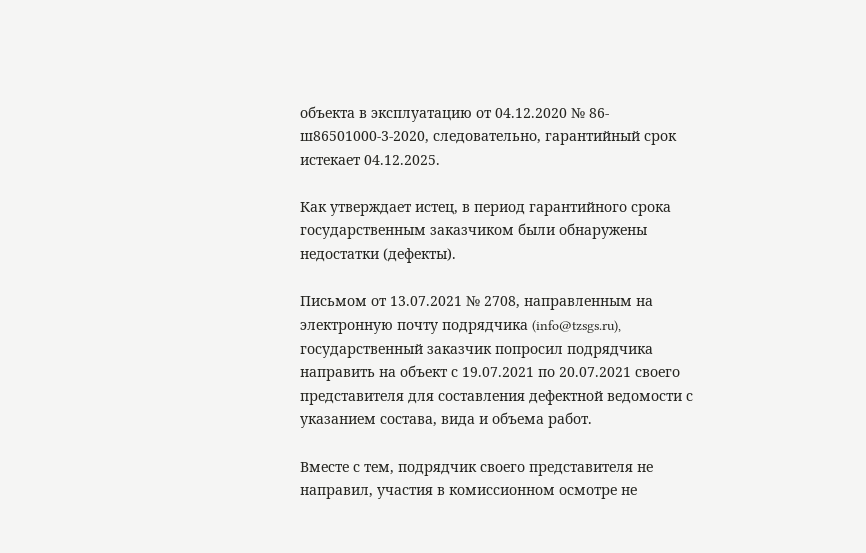объекта в эксплуатацию от 04.12.2020 № 86-ш86501000-3-2020, следовательно, гарантийный срок истекает 04.12.2025.

Как утверждает истец, в период гарантийного срока государственным заказчиком были обнаружены недостатки (дефекты).

Письмом от 13.07.2021 № 2708, направленным на электронную почту подрядчика (info@tzsgs.ru), государственный заказчик попросил подрядчика направить на объект с 19.07.2021 по 20.07.2021 своего представителя для составления дефектной ведомости с указанием состава, вида и объема работ.

Вместе с тем, подрядчик своего представителя не направил, участия в комиссионном осмотре не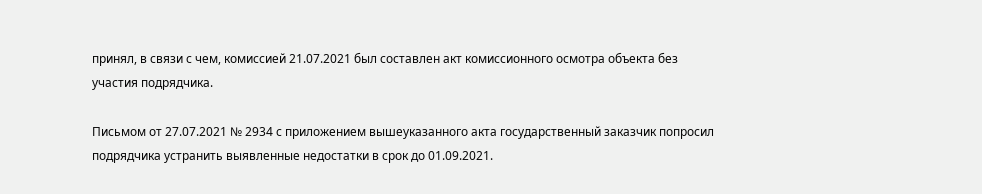принял, в связи с чем, комиссией 21.07.2021 был составлен акт комиссионного осмотра объекта без участия подрядчика.

Письмом от 27.07.2021 № 2934 с приложением вышеуказанного акта государственный заказчик попросил подрядчика устранить выявленные недостатки в срок до 01.09.2021.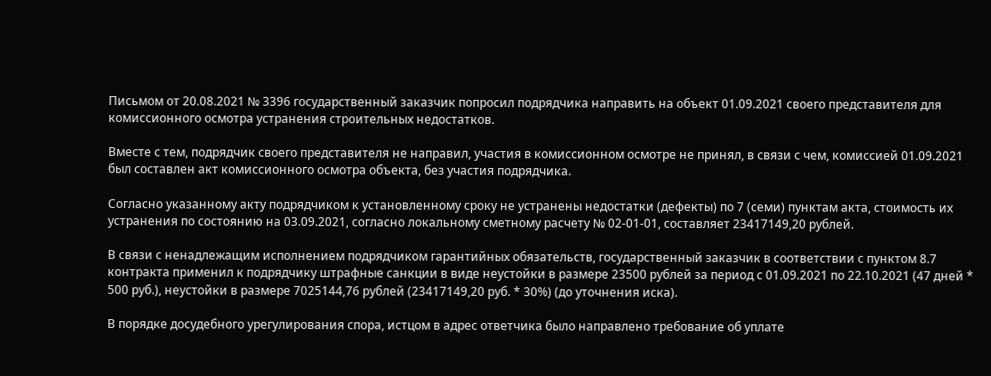Письмом от 20.08.2021 № 3396 государственный заказчик попросил подрядчика направить на объект 01.09.2021 своего представителя для комиссионного осмотра устранения строительных недостатков.

Вместе с тем, подрядчик своего представителя не направил, участия в комиссионном осмотре не принял, в связи с чем, комиссией 01.09.2021 был составлен акт комиссионного осмотра объекта, без участия подрядчика.

Согласно указанному акту подрядчиком к установленному сроку не устранены недостатки (дефекты) по 7 (семи) пунктам акта, стоимость их устранения по состоянию на 03.09.2021, согласно локальному сметному расчету № 02-01-01, составляет 23417149,20 рублей.

В связи с ненадлежащим исполнением подрядчиком гарантийных обязательств, государственный заказчик в соответствии с пунктом 8.7 контракта применил к подрядчику штрафные санкции в виде неустойки в размере 23500 рублей за период с 01.09.2021 по 22.10.2021 (47 дней * 500 руб.), неустойки в размере 7025144,76 рублей (23417149,20 руб. * 30%) (до уточнения иска).

В порядке досудебного урегулирования спора, истцом в адрес ответчика было направлено требование об уплате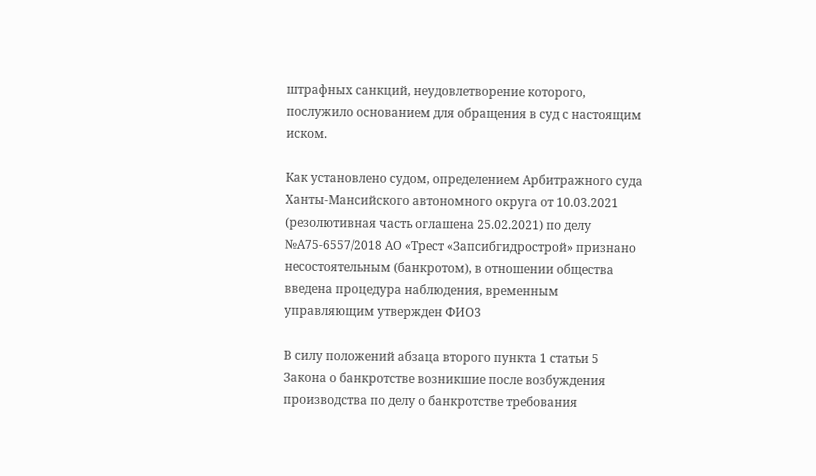штрафных санкций, неудовлетворение которого, послужило основанием для обращения в суд с настоящим иском.

Как установлено судом, определением Арбитражного суда Ханты-Мансийского автономного округа от 10.03.2021 (резолютивная часть оглашена 25.02.2021) по делу №А75-6557/2018 АО «Трест «Запсибгидрострой» признано несостоятельным (банкротом), в отношении общества введена процедура наблюдения, временным управляющим утвержден ФИО3

В силу положений абзаца второго пункта 1 статьи 5 Закона о банкротстве возникшие после возбуждения производства по делу о банкротстве требования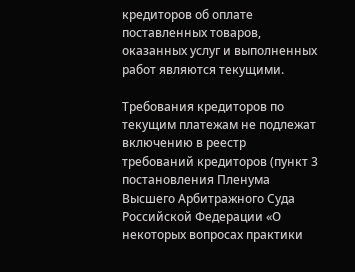кредиторов об оплате поставленных товаров, оказанных услуг и выполненных работ являются текущими.

Требования кредиторов по текущим платежам не подлежат включению в реестр требований кредиторов (пункт 3 постановления Пленума Высшего Арбитражного Суда Российской Федерации «О некоторых вопросах практики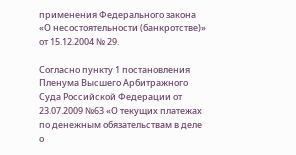применения Федерального закона «О несостоятельности (банкротстве)» от 15.12.2004 № 29.

Согласно пункту 1 постановления Пленума Высшего Арбитражного Суда Российской Федерации от 23.07.2009 №63 «О текущих платежах по денежным обязательствам в деле о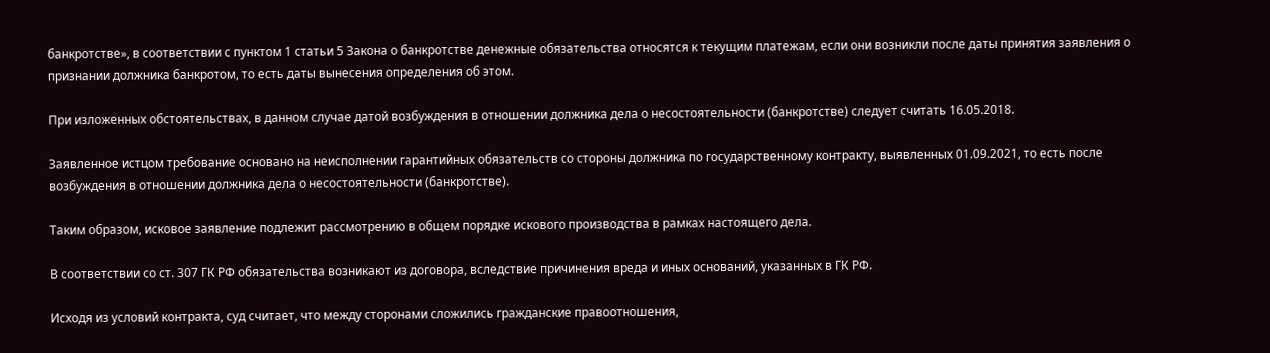банкротстве», в соответствии с пунктом 1 статьи 5 Закона о банкротстве денежные обязательства относятся к текущим платежам, если они возникли после даты принятия заявления о признании должника банкротом, то есть даты вынесения определения об этом.

При изложенных обстоятельствах, в данном случае датой возбуждения в отношении должника дела о несостоятельности (банкротстве) следует считать 16.05.2018.

Заявленное истцом требование основано на неисполнении гарантийных обязательств со стороны должника по государственному контракту, выявленных 01.09.2021, то есть после возбуждения в отношении должника дела о несостоятельности (банкротстве).

Таким образом, исковое заявление подлежит рассмотрению в общем порядке искового производства в рамках настоящего дела.

В соответствии со ст. 307 ГК РФ обязательства возникают из договора, вследствие причинения вреда и иных оснований, указанных в ГК РФ.

Исходя из условий контракта, суд считает, что между сторонами сложились гражданские правоотношения,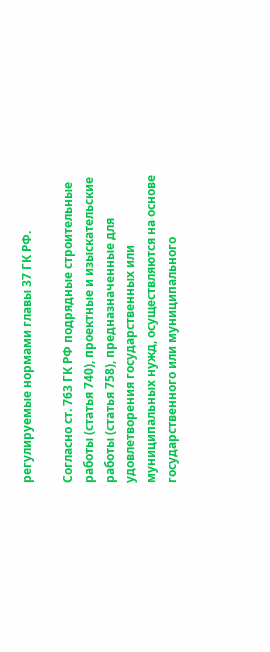регулируемые нормами главы 37 ГК РФ.

Согласно ст. 763 ГК РФ подрядные строительные работы (статья 740), проектные и изыскательские работы (статья 758), предназначенные для удовлетворения государственных или муниципальных нужд, осуществляются на основе государственного или муниципального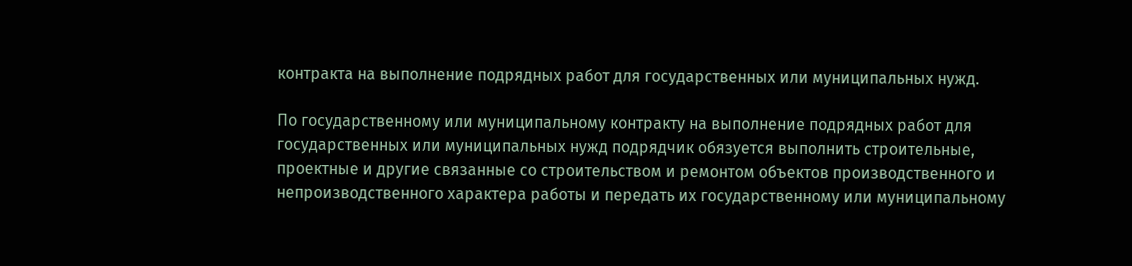контракта на выполнение подрядных работ для государственных или муниципальных нужд.

По государственному или муниципальному контракту на выполнение подрядных работ для государственных или муниципальных нужд подрядчик обязуется выполнить строительные, проектные и другие связанные со строительством и ремонтом объектов производственного и непроизводственного характера работы и передать их государственному или муниципальному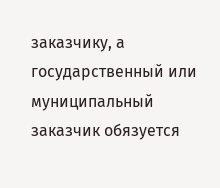заказчику, а государственный или муниципальный заказчик обязуется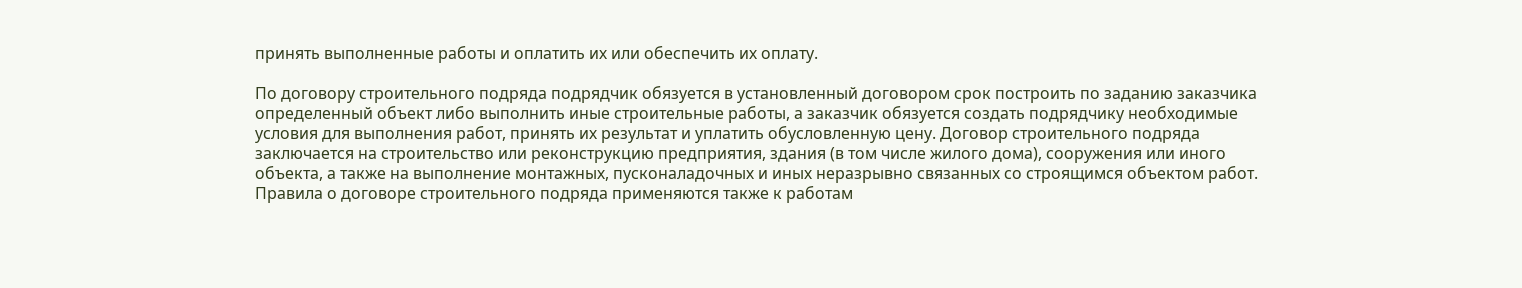принять выполненные работы и оплатить их или обеспечить их оплату.

По договору строительного подряда подрядчик обязуется в установленный договором срок построить по заданию заказчика определенный объект либо выполнить иные строительные работы, а заказчик обязуется создать подрядчику необходимые условия для выполнения работ, принять их результат и уплатить обусловленную цену. Договор строительного подряда заключается на строительство или реконструкцию предприятия, здания (в том числе жилого дома), сооружения или иного объекта, а также на выполнение монтажных, пусконаладочных и иных неразрывно связанных со строящимся объектом работ. Правила о договоре строительного подряда применяются также к работам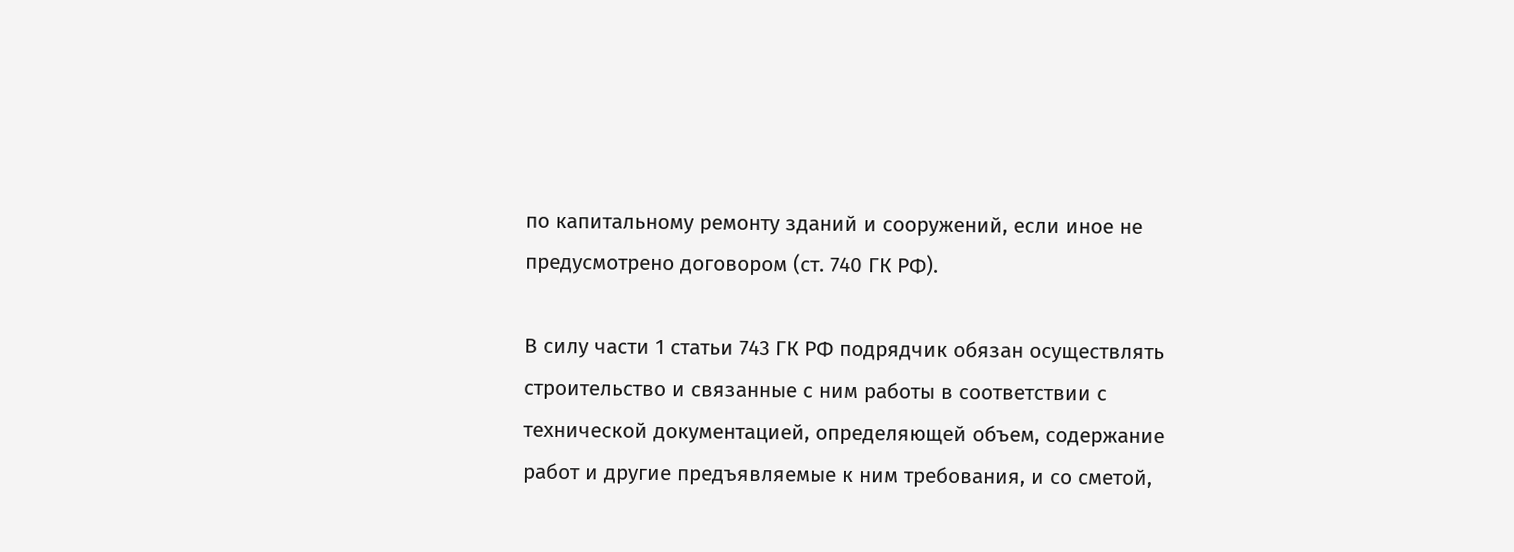по капитальному ремонту зданий и сооружений, если иное не предусмотрено договором (ст. 740 ГК РФ).

В силу части 1 статьи 743 ГК РФ подрядчик обязан осуществлять строительство и связанные с ним работы в соответствии с технической документацией, определяющей объем, содержание работ и другие предъявляемые к ним требования, и со сметой,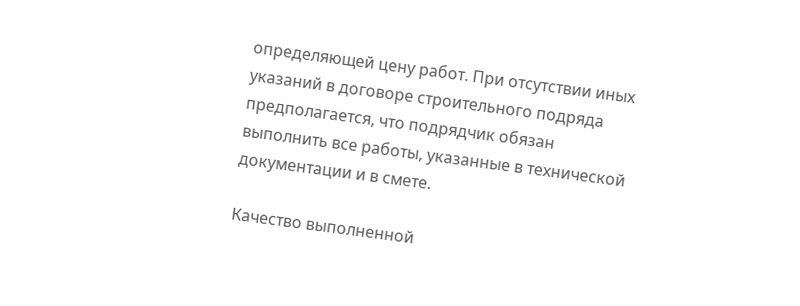определяющей цену работ. При отсутствии иных указаний в договоре строительного подряда предполагается, что подрядчик обязан выполнить все работы, указанные в технической документации и в смете.

Качество выполненной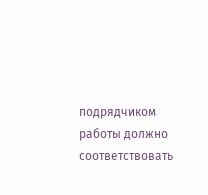подрядчиком работы должно соответствовать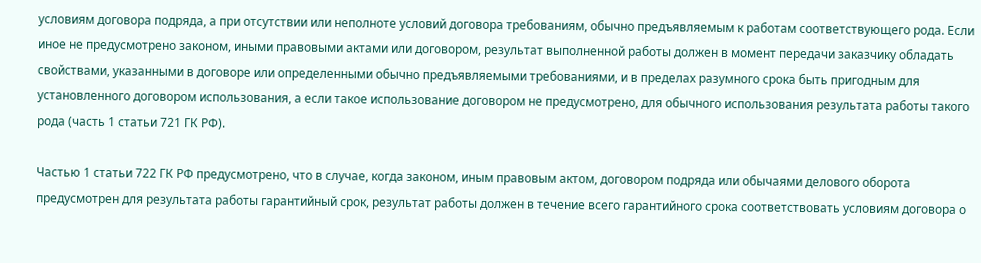условиям договора подряда, а при отсутствии или неполноте условий договора требованиям, обычно предъявляемым к работам соответствующего рода. Если иное не предусмотрено законом, иными правовыми актами или договором, результат выполненной работы должен в момент передачи заказчику обладать свойствами, указанными в договоре или определенными обычно предъявляемыми требованиями, и в пределах разумного срока быть пригодным для установленного договором использования, а если такое использование договором не предусмотрено, для обычного использования результата работы такого рода (часть 1 статьи 721 ГК РФ).

Частью 1 статьи 722 ГК РФ предусмотрено, что в случае, когда законом, иным правовым актом, договором подряда или обычаями делового оборота предусмотрен для результата работы гарантийный срок, результат работы должен в течение всего гарантийного срока соответствовать условиям договора о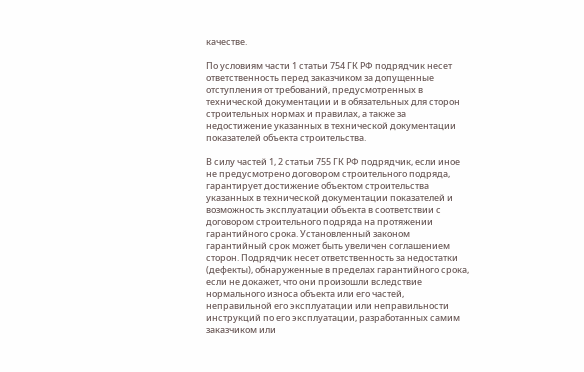качестве.

По условиям части 1 статьи 754 ГК РФ подрядчик несет ответственность перед заказчиком за допущенные отступления от требований, предусмотренных в технической документации и в обязательных для сторон строительных нормах и правилах, а также за недостижение указанных в технической документации показателей объекта строительства.

В силу частей 1, 2 статьи 755 ГК РФ подрядчик, если иное не предусмотрено договором строительного подряда, гарантирует достижение объектом строительства указанных в технической документации показателей и возможность эксплуатации объекта в соответствии с договором строительного подряда на протяжении гарантийного срока. Установленный законом гарантийный срок может быть увеличен соглашением сторон. Подрядчик несет ответственность за недостатки (дефекты), обнаруженные в пределах гарантийного срока, если не докажет, что они произошли вследствие нормального износа объекта или его частей, неправильной его эксплуатации или неправильности инструкций по его эксплуатации, разработанных самим заказчиком или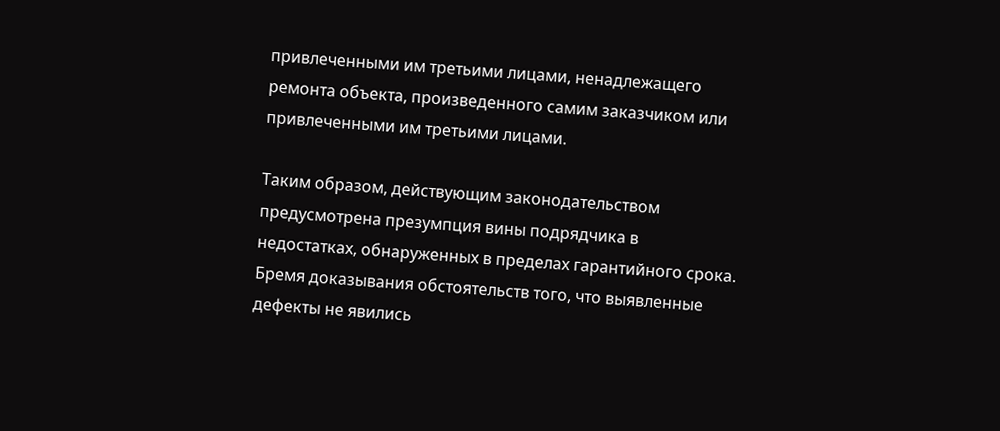привлеченными им третьими лицами, ненадлежащего ремонта объекта, произведенного самим заказчиком или привлеченными им третьими лицами.

Таким образом, действующим законодательством предусмотрена презумпция вины подрядчика в недостатках, обнаруженных в пределах гарантийного срока. Бремя доказывания обстоятельств того, что выявленные дефекты не явились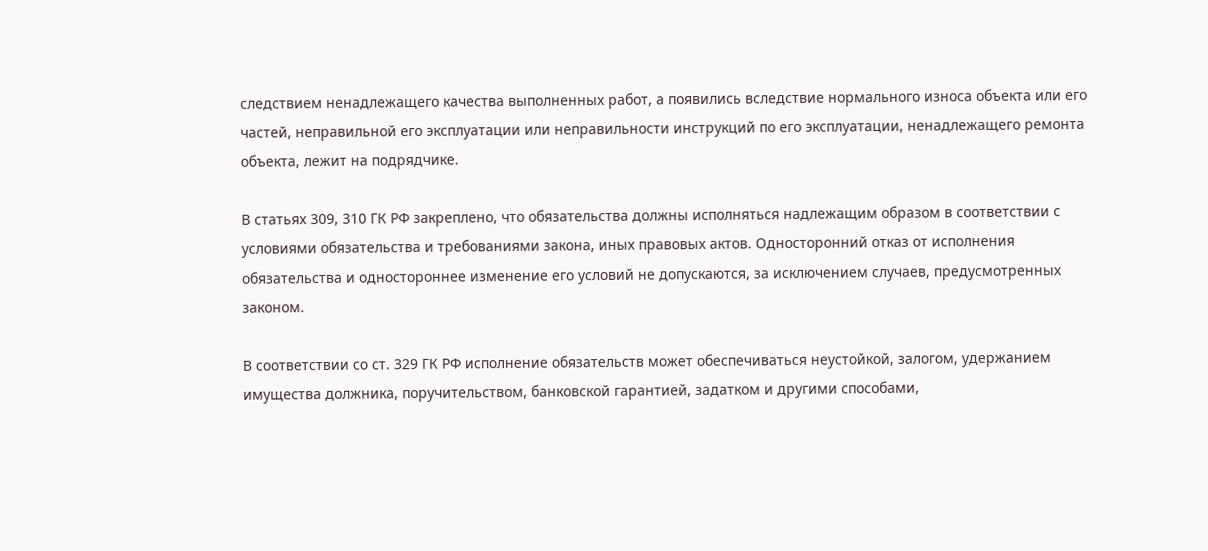следствием ненадлежащего качества выполненных работ, а появились вследствие нормального износа объекта или его частей, неправильной его эксплуатации или неправильности инструкций по его эксплуатации, ненадлежащего ремонта объекта, лежит на подрядчике.

В статьях 309, 310 ГК РФ закреплено, что обязательства должны исполняться надлежащим образом в соответствии с условиями обязательства и требованиями закона, иных правовых актов. Односторонний отказ от исполнения обязательства и одностороннее изменение его условий не допускаются, за исключением случаев, предусмотренных законом.

В соответствии со ст. 329 ГК РФ исполнение обязательств может обеспечиваться неустойкой, залогом, удержанием имущества должника, поручительством, банковской гарантией, задатком и другими способами,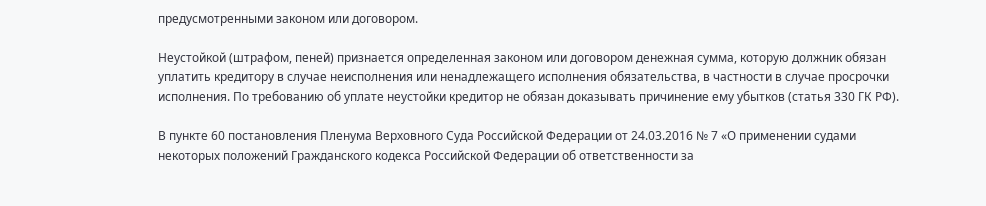предусмотренными законом или договором.

Неустойкой (штрафом, пеней) признается определенная законом или договором денежная сумма, которую должник обязан уплатить кредитору в случае неисполнения или ненадлежащего исполнения обязательства, в частности в случае просрочки исполнения. По требованию об уплате неустойки кредитор не обязан доказывать причинение ему убытков (статья 330 ГК РФ).

В пункте 60 постановления Пленума Верховного Суда Российской Федерации от 24.03.2016 № 7 «О применении судами некоторых положений Гражданского кодекса Российской Федерации об ответственности за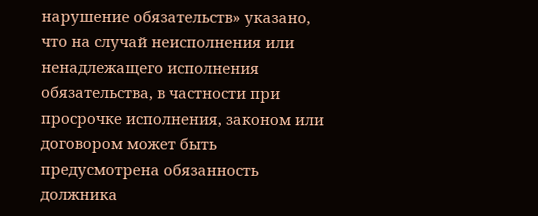нарушение обязательств» указано, что на случай неисполнения или ненадлежащего исполнения обязательства, в частности при просрочке исполнения, законом или договором может быть предусмотрена обязанность должника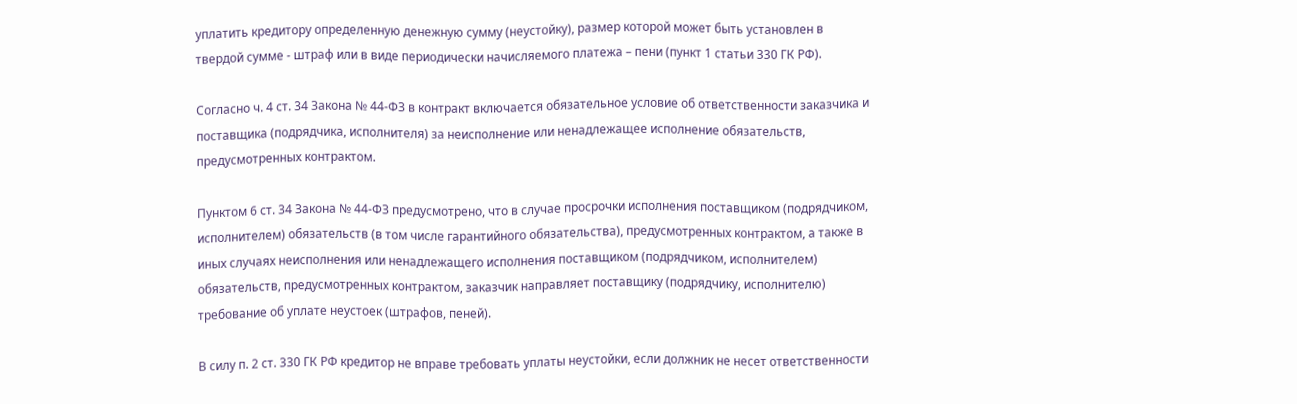уплатить кредитору определенную денежную сумму (неустойку), размер которой может быть установлен в твердой сумме - штраф или в виде периодически начисляемого платежа – пени (пункт 1 статьи 330 ГК РФ).

Согласно ч. 4 ст. 34 Закона № 44-ФЗ в контракт включается обязательное условие об ответственности заказчика и поставщика (подрядчика, исполнителя) за неисполнение или ненадлежащее исполнение обязательств, предусмотренных контрактом.

Пунктом 6 ст. 34 Закона № 44-ФЗ предусмотрено, что в случае просрочки исполнения поставщиком (подрядчиком, исполнителем) обязательств (в том числе гарантийного обязательства), предусмотренных контрактом, а также в иных случаях неисполнения или ненадлежащего исполнения поставщиком (подрядчиком, исполнителем) обязательств, предусмотренных контрактом, заказчик направляет поставщику (подрядчику, исполнителю) требование об уплате неустоек (штрафов, пеней).

В силу п. 2 ст. 330 ГК РФ кредитор не вправе требовать уплаты неустойки, если должник не несет ответственности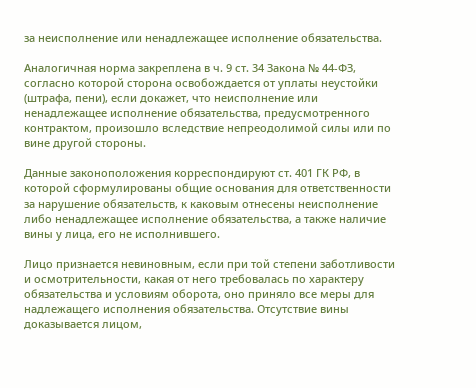за неисполнение или ненадлежащее исполнение обязательства.

Аналогичная норма закреплена в ч. 9 ст. 34 Закона № 44-ФЗ, согласно которой сторона освобождается от уплаты неустойки (штрафа, пени), если докажет, что неисполнение или ненадлежащее исполнение обязательства, предусмотренного контрактом, произошло вследствие непреодолимой силы или по вине другой стороны.

Данные законоположения корреспондируют ст. 401 ГК РФ, в которой сформулированы общие основания для ответственности за нарушение обязательств, к каковым отнесены неисполнение либо ненадлежащее исполнение обязательства, а также наличие вины у лица, его не исполнившего.

Лицо признается невиновным, если при той степени заботливости и осмотрительности, какая от него требовалась по характеру обязательства и условиям оборота, оно приняло все меры для надлежащего исполнения обязательства. Отсутствие вины доказывается лицом,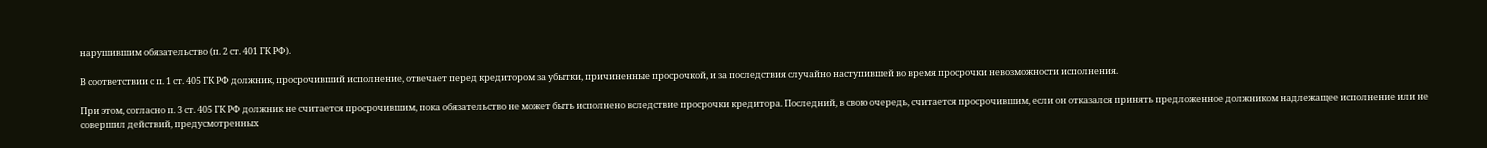нарушившим обязательство (п. 2 ст. 401 ГК РФ).

В соответствии с п. 1 ст. 405 ГК РФ должник, просрочивший исполнение, отвечает перед кредитором за убытки, причиненные просрочкой, и за последствия случайно наступившей во время просрочки невозможности исполнения.

При этом, согласно п. 3 ст. 405 ГК РФ должник не считается просрочившим, пока обязательство не может быть исполнено вследствие просрочки кредитора. Последний, в свою очередь, считается просрочившим, если он отказался принять предложенное должником надлежащее исполнение или не совершил действий, предусмотренных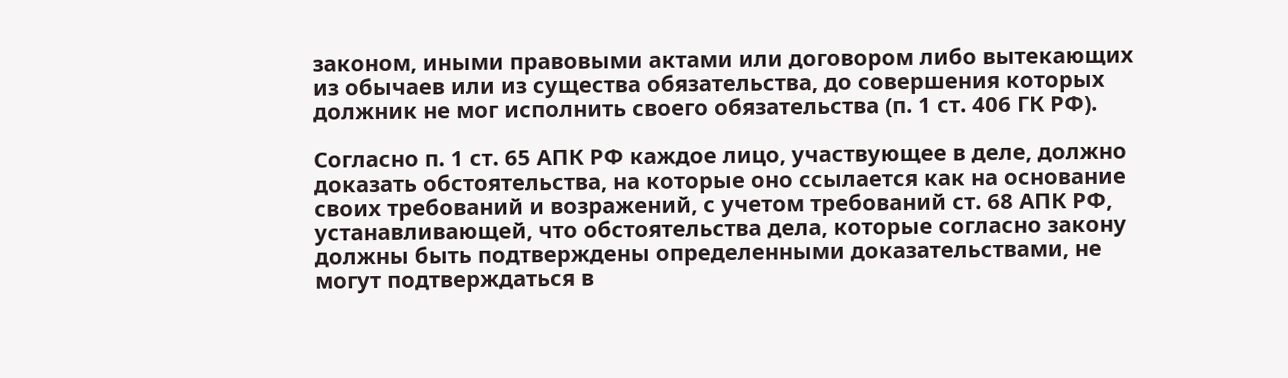законом, иными правовыми актами или договором либо вытекающих из обычаев или из существа обязательства, до совершения которых должник не мог исполнить своего обязательства (п. 1 ст. 406 ГК РФ).

Согласно п. 1 ст. 65 АПК РФ каждое лицо, участвующее в деле, должно доказать обстоятельства, на которые оно ссылается как на основание своих требований и возражений, с учетом требований ст. 68 АПК РФ, устанавливающей, что обстоятельства дела, которые согласно закону должны быть подтверждены определенными доказательствами, не могут подтверждаться в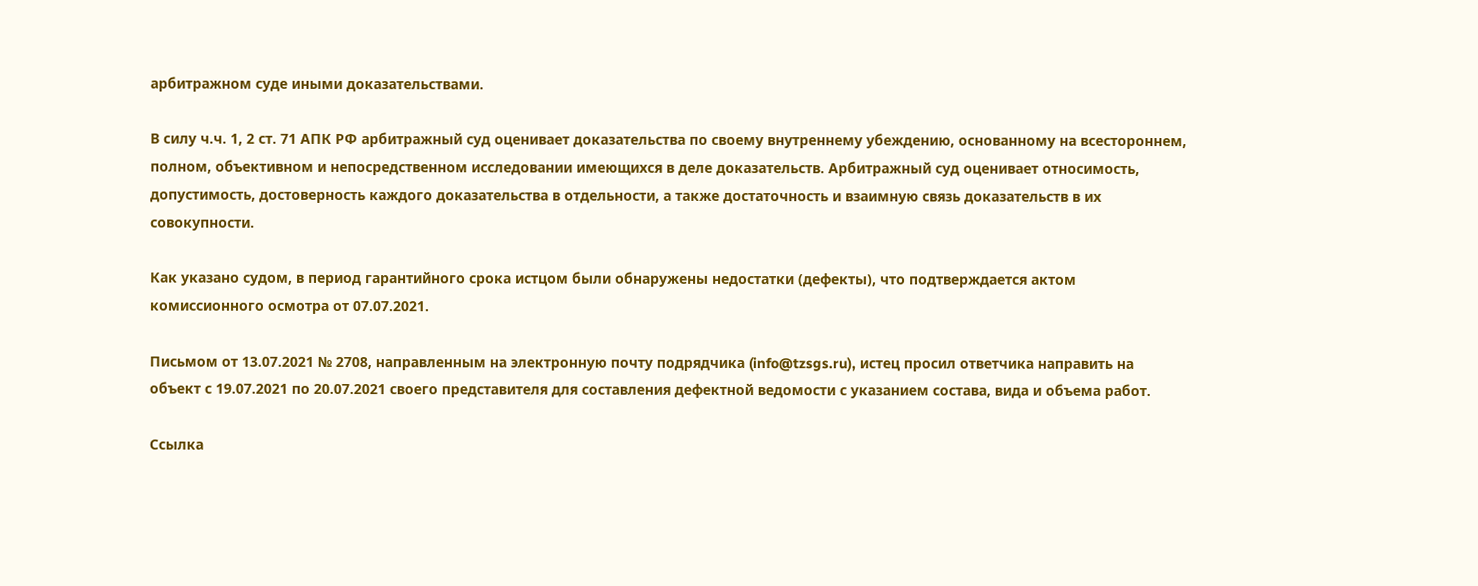арбитражном суде иными доказательствами.

В силу ч.ч. 1, 2 ст. 71 АПК РФ арбитражный суд оценивает доказательства по своему внутреннему убеждению, основанному на всестороннем, полном, объективном и непосредственном исследовании имеющихся в деле доказательств. Арбитражный суд оценивает относимость, допустимость, достоверность каждого доказательства в отдельности, а также достаточность и взаимную связь доказательств в их совокупности.

Как указано судом, в период гарантийного срока истцом были обнаружены недостатки (дефекты), что подтверждается актом комиссионного осмотра от 07.07.2021.

Письмом от 13.07.2021 № 2708, направленным на электронную почту подрядчика (info@tzsgs.ru), истец просил ответчика направить на объект с 19.07.2021 по 20.07.2021 своего представителя для составления дефектной ведомости с указанием состава, вида и объема работ.

Ссылка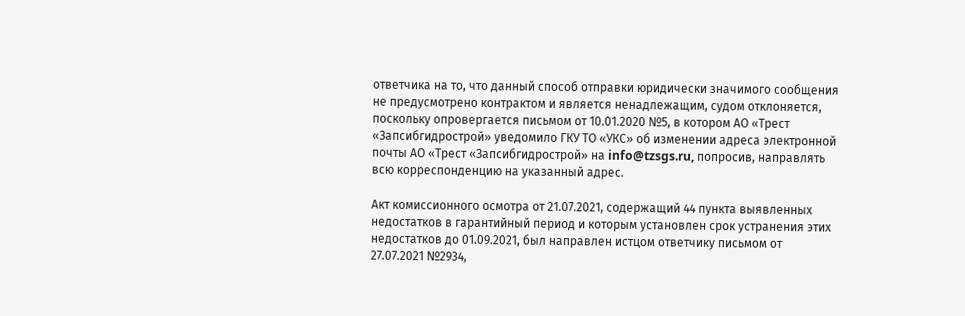ответчика на то, что данный способ отправки юридически значимого сообщения не предусмотрено контрактом и является ненадлежащим, судом отклоняется, поскольку опровергается письмом от 10.01.2020 №5, в котором АО «Трест «Запсибгидрострой» уведомило ГКУ ТО «УКС» об изменении адреса электронной почты АО «Трест «Запсибгидрострой» на info@tzsgs.ru, попросив, направлять всю корреспонденцию на указанный адрес.

Акт комиссионного осмотра от 21.07.2021, содержащий 44 пункта выявленных недостатков в гарантийный период и которым установлен срок устранения этих недостатков до 01.09.2021, был направлен истцом ответчику письмом от 27.07.2021 №2934,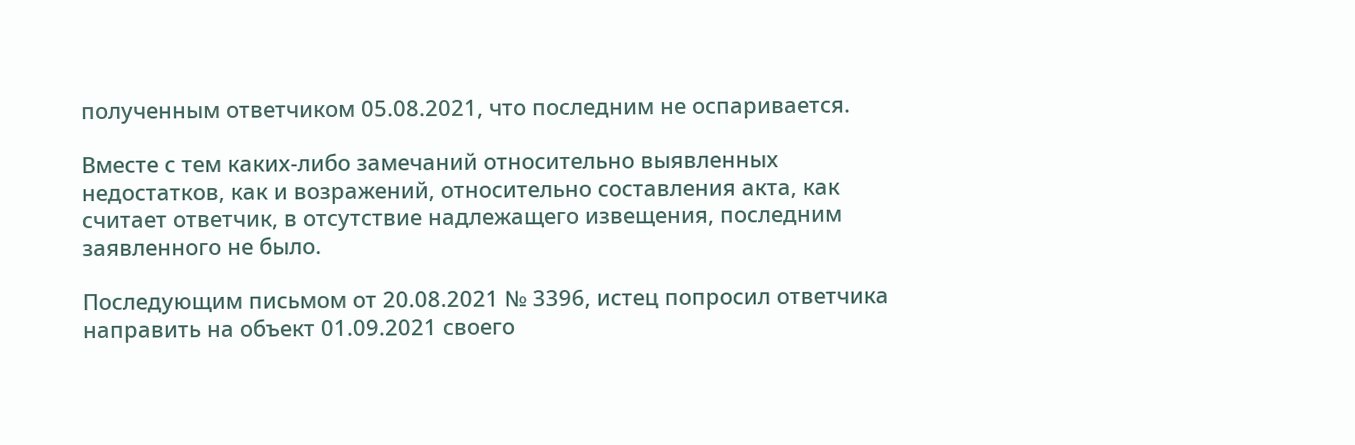полученным ответчиком 05.08.2021, что последним не оспаривается.

Вместе с тем каких-либо замечаний относительно выявленных недостатков, как и возражений, относительно составления акта, как считает ответчик, в отсутствие надлежащего извещения, последним заявленного не было.

Последующим письмом от 20.08.2021 № 3396, истец попросил ответчика направить на объект 01.09.2021 своего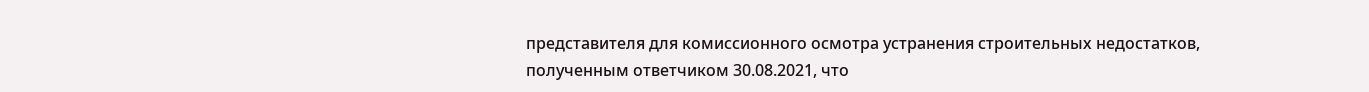представителя для комиссионного осмотра устранения строительных недостатков, полученным ответчиком 30.08.2021, что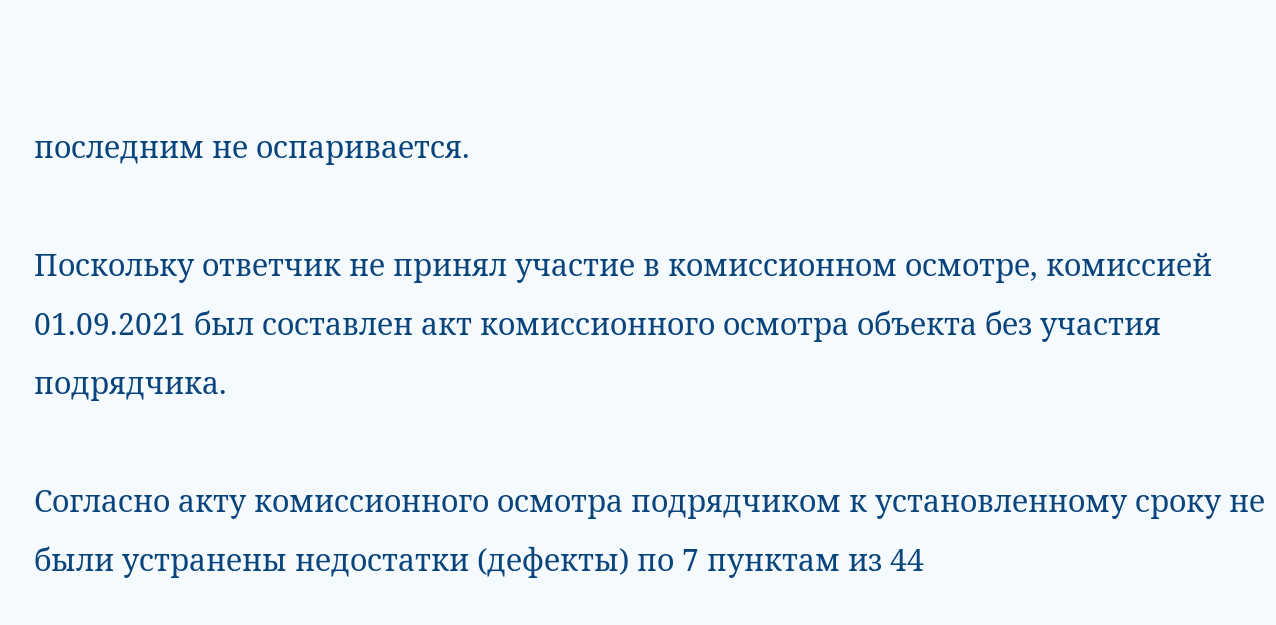последним не оспаривается.

Поскольку ответчик не принял участие в комиссионном осмотре, комиссией 01.09.2021 был составлен акт комиссионного осмотра объекта без участия подрядчика.

Согласно акту комиссионного осмотра подрядчиком к установленному сроку не были устранены недостатки (дефекты) по 7 пунктам из 44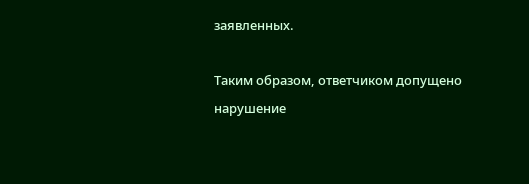заявленных.

Таким образом, ответчиком допущено нарушение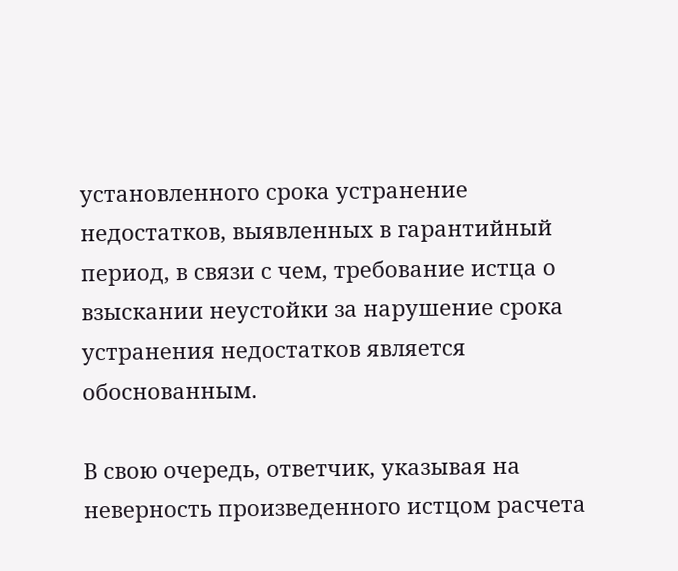установленного срока устранение недостатков, выявленных в гарантийный период, в связи с чем, требование истца о взыскании неустойки за нарушение срока устранения недостатков является обоснованным.

В свою очередь, ответчик, указывая на неверность произведенного истцом расчета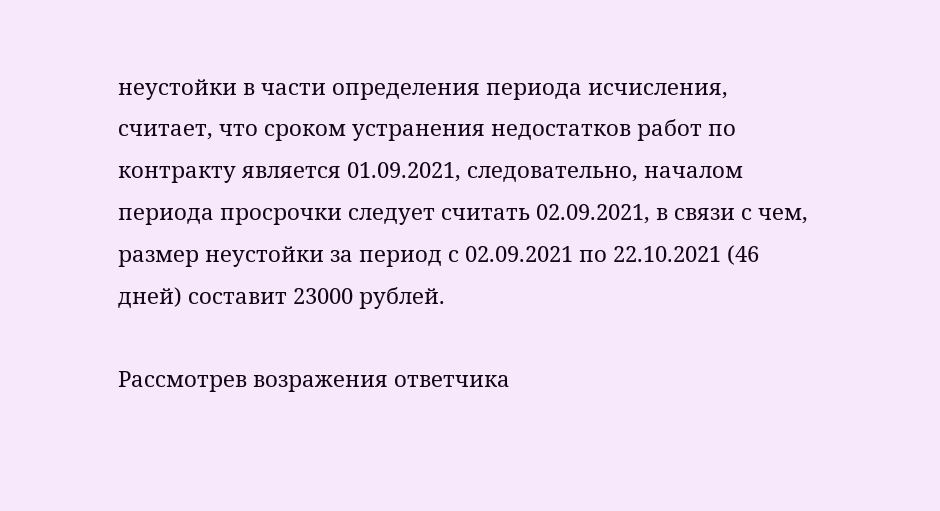неустойки в части определения периода исчисления, считает, что сроком устранения недостатков работ по контракту является 01.09.2021, следовательно, началом периода просрочки следует считать 02.09.2021, в связи с чем, размер неустойки за период с 02.09.2021 по 22.10.2021 (46 дней) составит 23000 рублей.

Рассмотрев возражения ответчика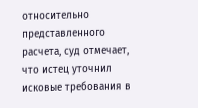относительно представленного расчета, суд отмечает, что истец уточнил исковые требования в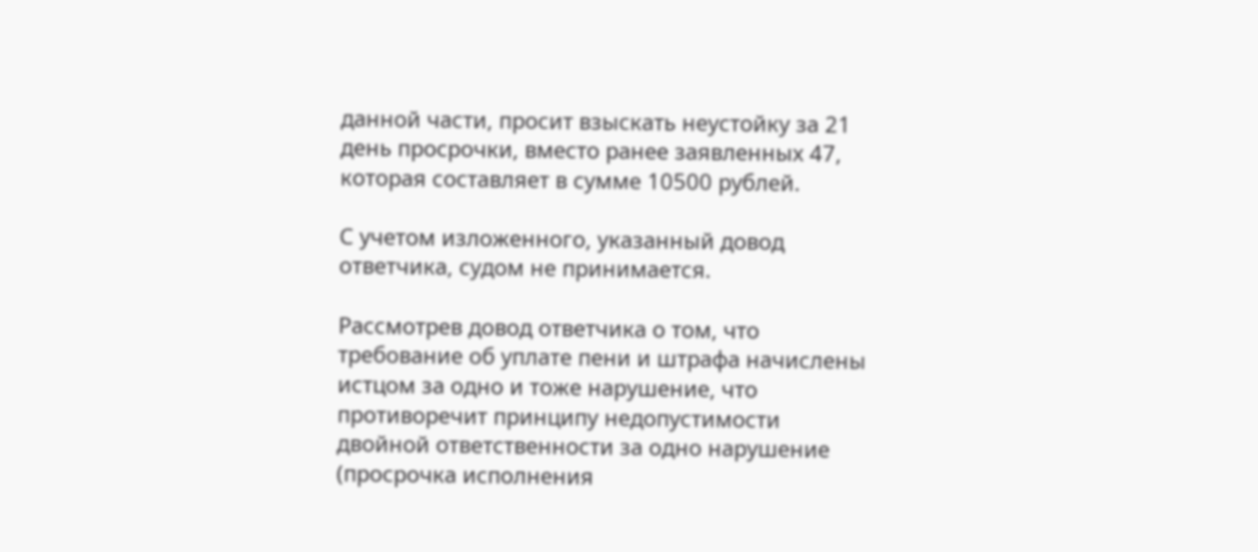данной части, просит взыскать неустойку за 21 день просрочки, вместо ранее заявленных 47, которая составляет в сумме 10500 рублей.

С учетом изложенного, указанный довод ответчика, судом не принимается.

Рассмотрев довод ответчика о том, что требование об уплате пени и штрафа начислены истцом за одно и тоже нарушение, что противоречит принципу недопустимости двойной ответственности за одно нарушение (просрочка исполнения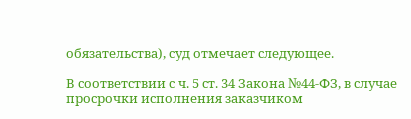обязательства), суд отмечает следующее.

В соответствии с ч. 5 ст. 34 Закона №44-ФЗ, в случае просрочки исполнения заказчиком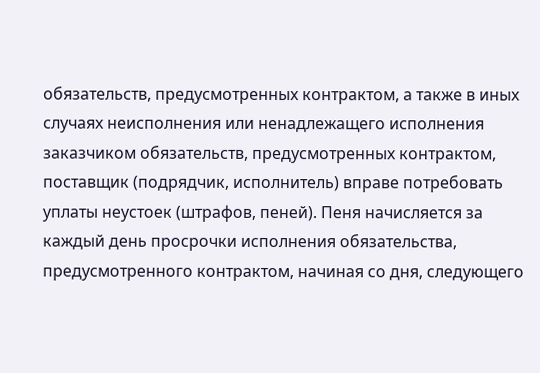обязательств, предусмотренных контрактом, а также в иных случаях неисполнения или ненадлежащего исполнения заказчиком обязательств, предусмотренных контрактом, поставщик (подрядчик, исполнитель) вправе потребовать уплаты неустоек (штрафов, пеней). Пеня начисляется за каждый день просрочки исполнения обязательства, предусмотренного контрактом, начиная со дня, следующего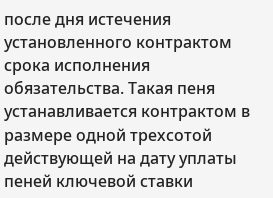после дня истечения установленного контрактом срока исполнения обязательства. Такая пеня устанавливается контрактом в размере одной трехсотой действующей на дату уплаты пеней ключевой ставки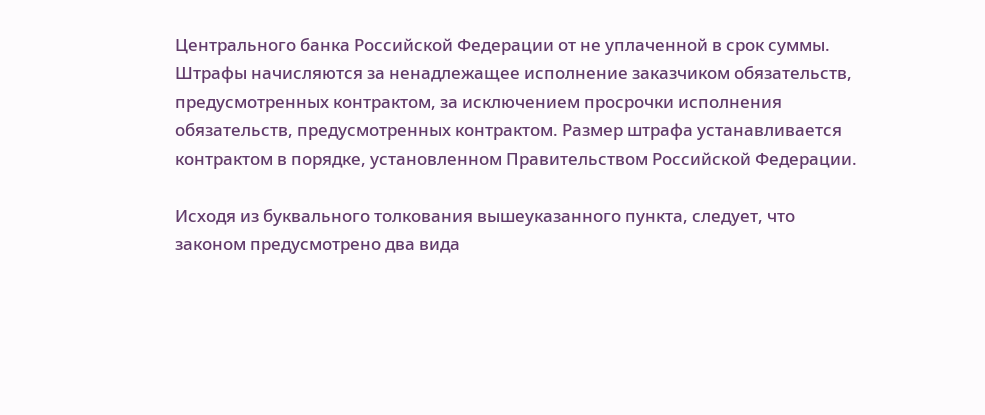Центрального банка Российской Федерации от не уплаченной в срок суммы. Штрафы начисляются за ненадлежащее исполнение заказчиком обязательств, предусмотренных контрактом, за исключением просрочки исполнения обязательств, предусмотренных контрактом. Размер штрафа устанавливается контрактом в порядке, установленном Правительством Российской Федерации.

Исходя из буквального толкования вышеуказанного пункта, следует, что законом предусмотрено два вида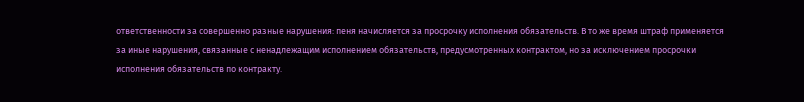ответственности за совершенно разные нарушения: пеня начисляется за просрочку исполнения обязательств. В то же время штраф применяется за иные нарушения, связанные с ненадлежащим исполнением обязательств, предусмотренных контрактом, но за исключением просрочки исполнения обязательств по контракту.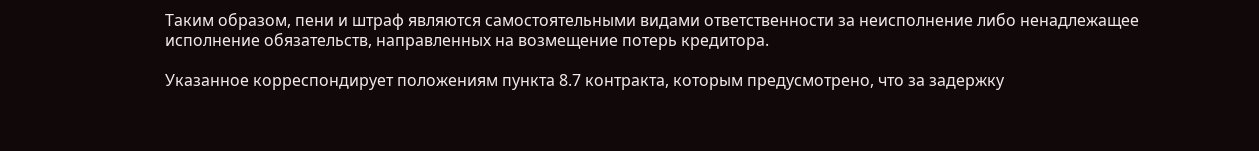Таким образом, пени и штраф являются самостоятельными видами ответственности за неисполнение либо ненадлежащее исполнение обязательств, направленных на возмещение потерь кредитора.

Указанное корреспондирует положениям пункта 8.7 контракта, которым предусмотрено, что за задержку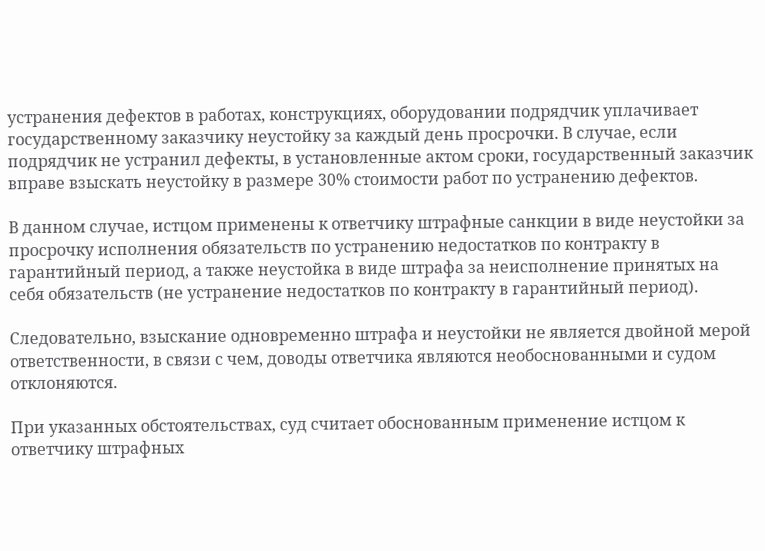устранения дефектов в работах, конструкциях, оборудовании подрядчик уплачивает государственному заказчику неустойку за каждый день просрочки. В случае, если подрядчик не устранил дефекты, в установленные актом сроки, государственный заказчик вправе взыскать неустойку в размере 30% стоимости работ по устранению дефектов.

В данном случае, истцом применены к ответчику штрафные санкции в виде неустойки за просрочку исполнения обязательств по устранению недостатков по контракту в гарантийный период, а также неустойка в виде штрафа за неисполнение принятых на себя обязательств (не устранение недостатков по контракту в гарантийный период).

Следовательно, взыскание одновременно штрафа и неустойки не является двойной мерой ответственности, в связи с чем, доводы ответчика являются необоснованными и судом отклоняются.

При указанных обстоятельствах, суд считает обоснованным применение истцом к ответчику штрафных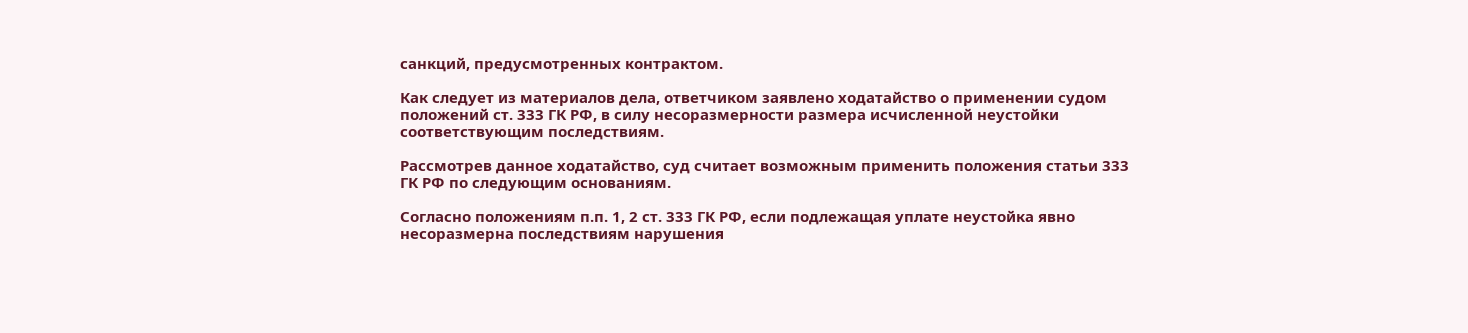санкций, предусмотренных контрактом.

Как следует из материалов дела, ответчиком заявлено ходатайство о применении судом положений ст. 333 ГК РФ, в силу несоразмерности размера исчисленной неустойки соответствующим последствиям.

Рассмотрев данное ходатайство, суд считает возможным применить положения статьи 333 ГК РФ по следующим основаниям.

Согласно положениям п.п. 1, 2 ст. 333 ГК РФ, если подлежащая уплате неустойка явно несоразмерна последствиям нарушения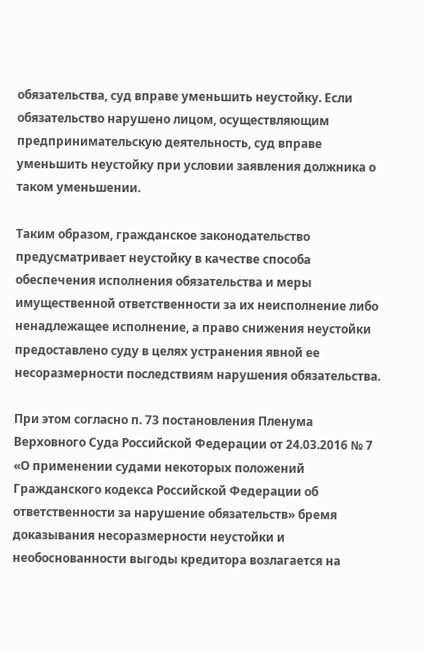обязательства, суд вправе уменьшить неустойку. Если обязательство нарушено лицом, осуществляющим предпринимательскую деятельность, суд вправе уменьшить неустойку при условии заявления должника о таком уменьшении.

Таким образом, гражданское законодательство предусматривает неустойку в качестве способа обеспечения исполнения обязательства и меры имущественной ответственности за их неисполнение либо ненадлежащее исполнение, а право снижения неустойки предоставлено суду в целях устранения явной ее несоразмерности последствиям нарушения обязательства.

При этом согласно п. 73 постановления Пленума Верховного Суда Российской Федерации от 24.03.2016 № 7 «О применении судами некоторых положений Гражданского кодекса Российской Федерации об ответственности за нарушение обязательств» бремя доказывания несоразмерности неустойки и необоснованности выгоды кредитора возлагается на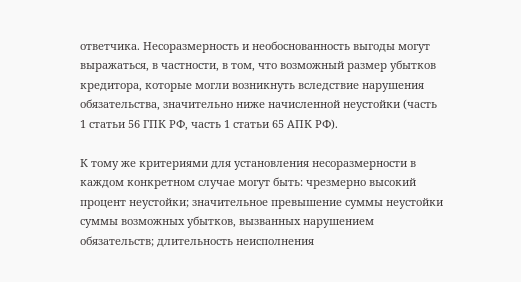ответчика. Несоразмерность и необоснованность выгоды могут выражаться, в частности, в том, что возможный размер убытков кредитора, которые могли возникнуть вследствие нарушения обязательства, значительно ниже начисленной неустойки (часть 1 статьи 56 ГПК РФ, часть 1 статьи 65 АПК РФ).

К тому же критериями для установления несоразмерности в каждом конкретном случае могут быть: чрезмерно высокий процент неустойки; значительное превышение суммы неустойки суммы возможных убытков, вызванных нарушением обязательств; длительность неисполнения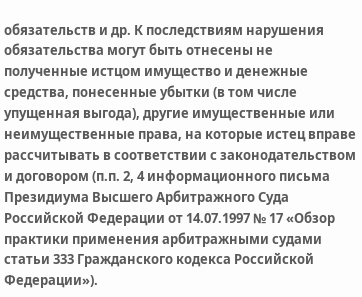обязательств и др. К последствиям нарушения обязательства могут быть отнесены не полученные истцом имущество и денежные средства, понесенные убытки (в том числе упущенная выгода), другие имущественные или неимущественные права, на которые истец вправе рассчитывать в соответствии с законодательством и договором (п.п. 2, 4 информационного письма Президиума Высшего Арбитражного Суда Российской Федерации от 14.07.1997 № 17 «Обзор практики применения арбитражными судами статьи 333 Гражданского кодекса Российской Федерации»).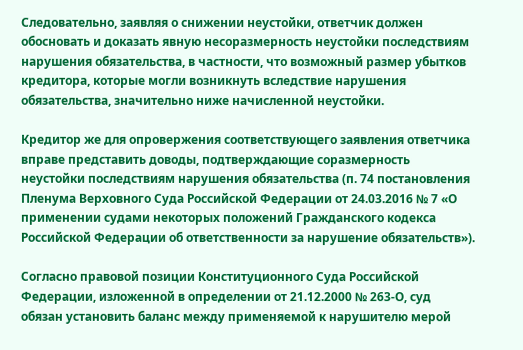Следовательно, заявляя о снижении неустойки, ответчик должен обосновать и доказать явную несоразмерность неустойки последствиям нарушения обязательства, в частности, что возможный размер убытков кредитора, которые могли возникнуть вследствие нарушения обязательства, значительно ниже начисленной неустойки.

Кредитор же для опровержения соответствующего заявления ответчика вправе представить доводы, подтверждающие соразмерность неустойки последствиям нарушения обязательства (п. 74 постановления Пленума Верховного Суда Российской Федерации от 24.03.2016 № 7 «О применении судами некоторых положений Гражданского кодекса Российской Федерации об ответственности за нарушение обязательств»).

Согласно правовой позиции Конституционного Суда Российской Федерации, изложенной в определении от 21.12.2000 № 263-О, суд обязан установить баланс между применяемой к нарушителю мерой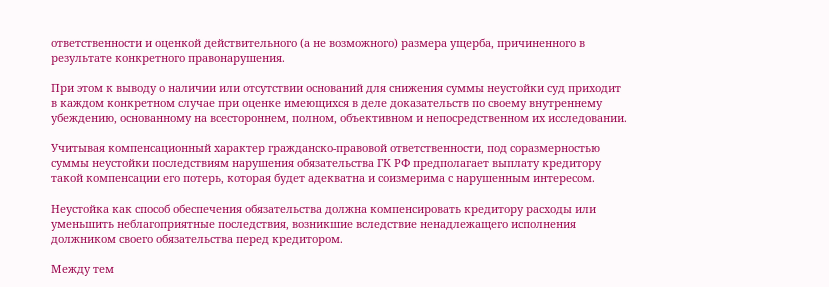ответственности и оценкой действительного (а не возможного) размера ущерба, причиненного в результате конкретного правонарушения.

При этом к выводу о наличии или отсутствии оснований для снижения суммы неустойки суд приходит в каждом конкретном случае при оценке имеющихся в деле доказательств по своему внутреннему убеждению, основанному на всестороннем, полном, объективном и непосредственном их исследовании.

Учитывая компенсационный характер гражданско-правовой ответственности, под соразмерностью суммы неустойки последствиям нарушения обязательства ГК РФ предполагает выплату кредитору такой компенсации его потерь, которая будет адекватна и соизмерима с нарушенным интересом.

Неустойка как способ обеспечения обязательства должна компенсировать кредитору расходы или уменьшить неблагоприятные последствия, возникшие вследствие ненадлежащего исполнения должником своего обязательства перед кредитором.

Между тем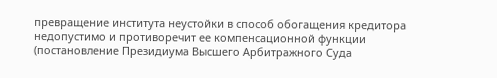превращение института неустойки в способ обогащения кредитора недопустимо и противоречит ее компенсационной функции (постановление Президиума Высшего Арбитражного Суда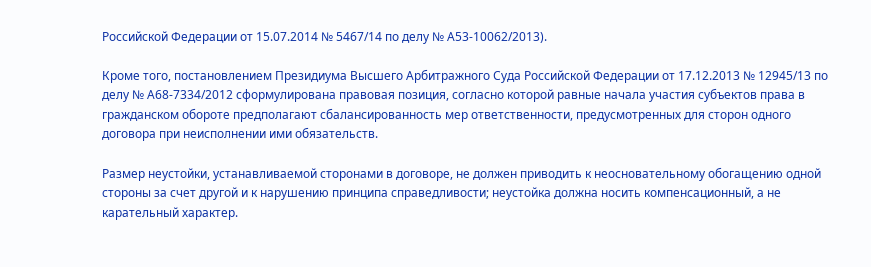Российской Федерации от 15.07.2014 № 5467/14 по делу № А53-10062/2013).

Кроме того, постановлением Президиума Высшего Арбитражного Суда Российской Федерации от 17.12.2013 № 12945/13 по делу № А68-7334/2012 сформулирована правовая позиция, согласно которой равные начала участия субъектов права в гражданском обороте предполагают сбалансированность мер ответственности, предусмотренных для сторон одного договора при неисполнении ими обязательств.

Размер неустойки, устанавливаемой сторонами в договоре, не должен приводить к неосновательному обогащению одной стороны за счет другой и к нарушению принципа справедливости; неустойка должна носить компенсационный, а не карательный характер.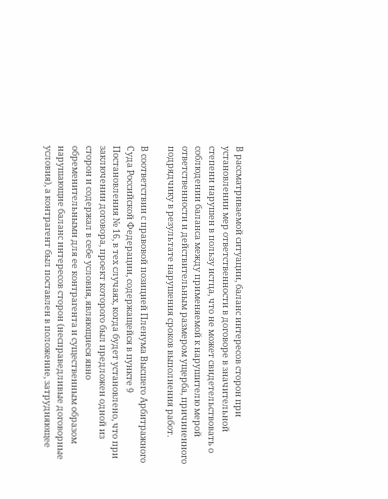В рассматриваемой ситуации, баланс интересов сторон при установлении мер ответственности в договоре в значительной степени нарушен в пользу истца, что не может свидетельствовать о соблюдении баланса между применяемой к нарушителю мерой ответственности и действительным размером ущерба, причиненного подрядчику в результате нарушения сроков выполнения работ.

В соответствии с правовой позицией Пленума Высшего Арбитражного Суда Российской Федерации, содержащейся в пункте 9 Постановления № 16, в тех случаях, когда будет установлено, что при заключении договора, проект которого был предложен одной из сторон и содержал в себе условия, являющиеся явно обременительными для ее контрагента и существенным образом нарушающие баланс интересов сторон (несправедливые договорные условия), а контрагент был поставлен в положение, затрудняющее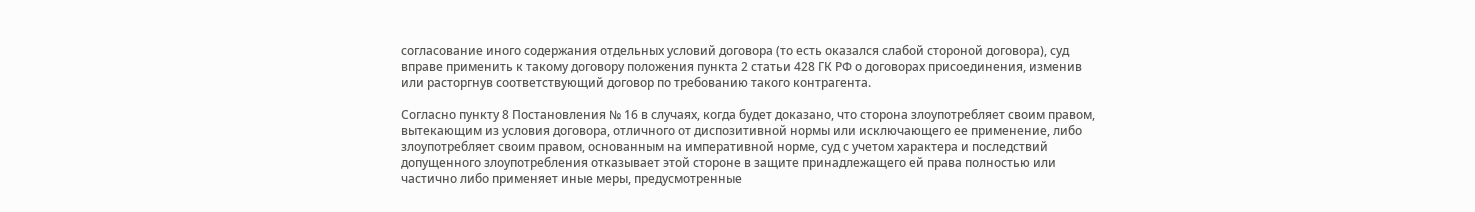согласование иного содержания отдельных условий договора (то есть оказался слабой стороной договора), суд вправе применить к такому договору положения пункта 2 статьи 428 ГК РФ о договорах присоединения, изменив или расторгнув соответствующий договор по требованию такого контрагента.

Согласно пункту 8 Постановления № 16 в случаях, когда будет доказано, что сторона злоупотребляет своим правом, вытекающим из условия договора, отличного от диспозитивной нормы или исключающего ее применение, либо злоупотребляет своим правом, основанным на императивной норме, суд с учетом характера и последствий допущенного злоупотребления отказывает этой стороне в защите принадлежащего ей права полностью или частично либо применяет иные меры, предусмотренные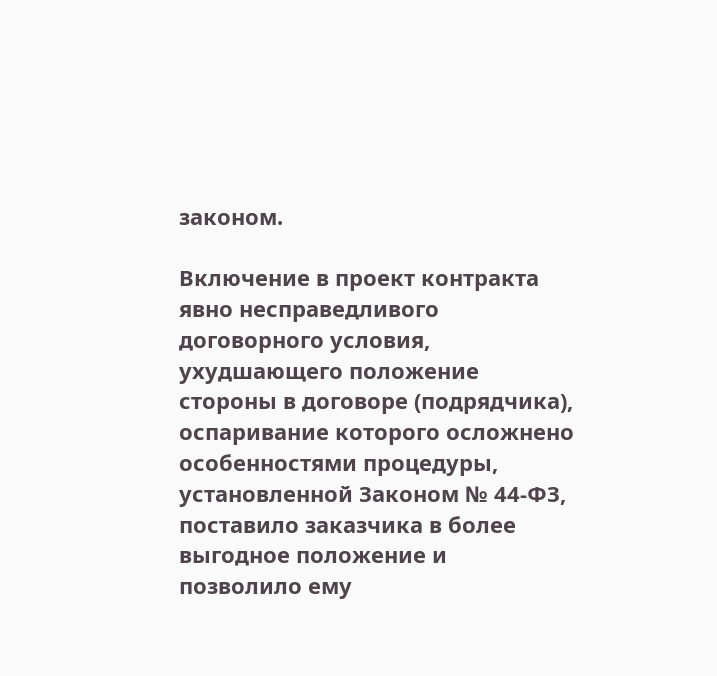законом.

Включение в проект контракта явно несправедливого договорного условия, ухудшающего положение стороны в договоре (подрядчика), оспаривание которого осложнено особенностями процедуры, установленной Законом № 44-ФЗ, поставило заказчика в более выгодное положение и позволило ему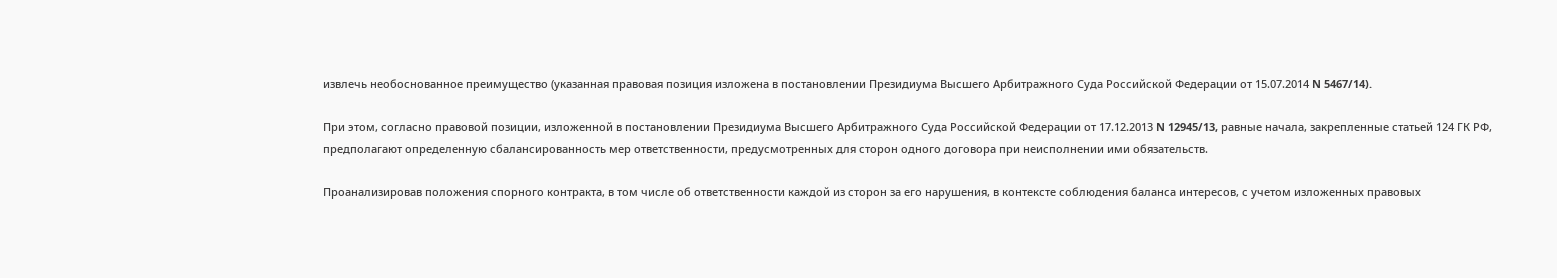извлечь необоснованное преимущество (указанная правовая позиция изложена в постановлении Президиума Высшего Арбитражного Суда Российской Федерации от 15.07.2014 N 5467/14).

При этом, согласно правовой позиции, изложенной в постановлении Президиума Высшего Арбитражного Суда Российской Федерации от 17.12.2013 N 12945/13, равные начала, закрепленные статьей 124 ГК РФ, предполагают определенную сбалансированность мер ответственности, предусмотренных для сторон одного договора при неисполнении ими обязательств.

Проанализировав положения спорного контракта, в том числе об ответственности каждой из сторон за его нарушения, в контексте соблюдения баланса интересов, с учетом изложенных правовых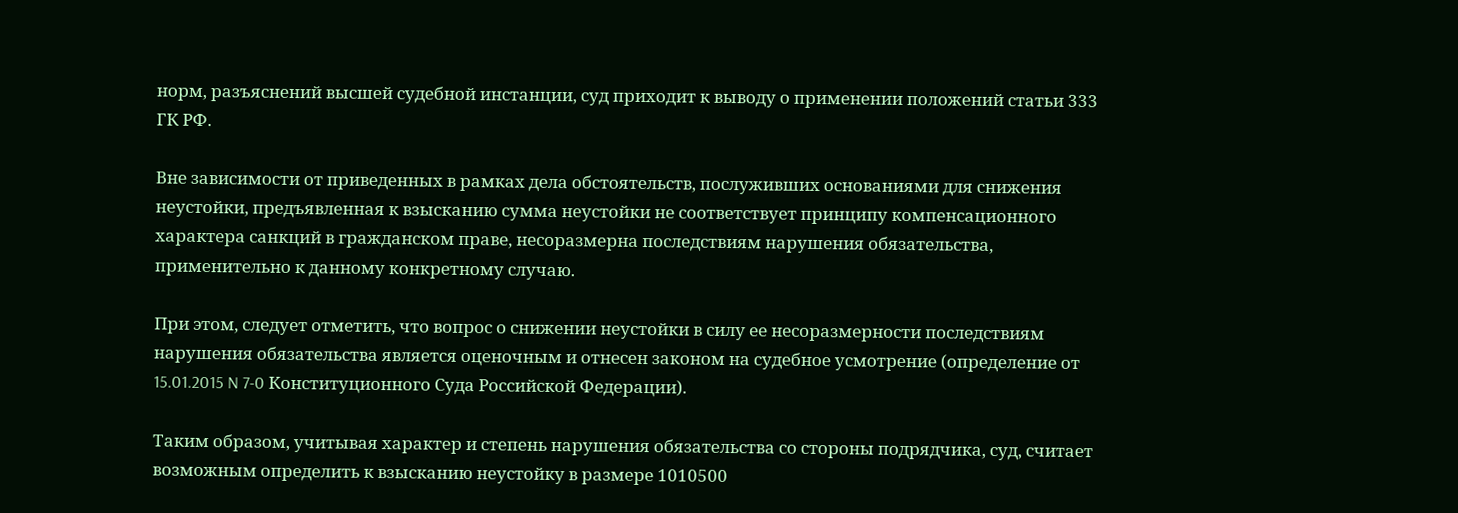норм, разъяснений высшей судебной инстанции, суд приходит к выводу о применении положений статьи 333 ГК РФ.

Вне зависимости от приведенных в рамках дела обстоятельств, послуживших основаниями для снижения неустойки, предъявленная к взысканию сумма неустойки не соответствует принципу компенсационного характера санкций в гражданском праве, несоразмерна последствиям нарушения обязательства, применительно к данному конкретному случаю.

При этом, следует отметить, что вопрос о снижении неустойки в силу ее несоразмерности последствиям нарушения обязательства является оценочным и отнесен законом на судебное усмотрение (определение от 15.01.2015 N 7-0 Конституционного Суда Российской Федерации).

Таким образом, учитывая характер и степень нарушения обязательства со стороны подрядчика, суд, считает возможным определить к взысканию неустойку в размере 1010500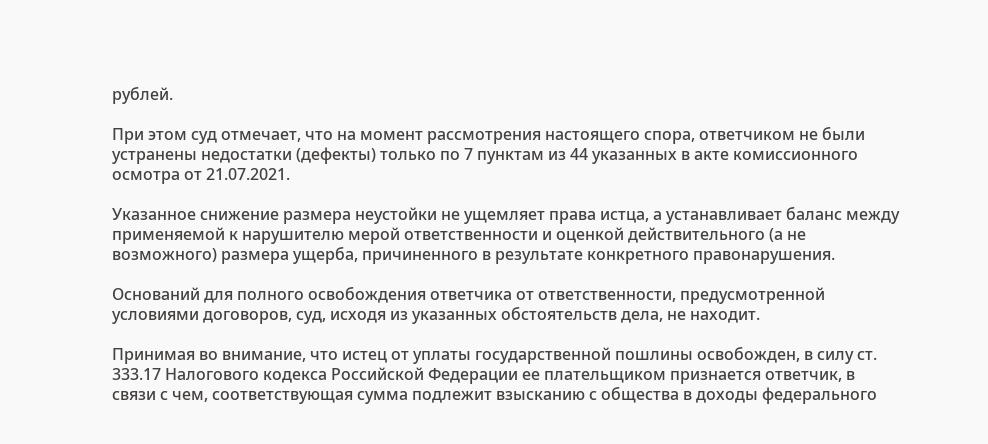рублей.

При этом суд отмечает, что на момент рассмотрения настоящего спора, ответчиком не были устранены недостатки (дефекты) только по 7 пунктам из 44 указанных в акте комиссионного осмотра от 21.07.2021.

Указанное снижение размера неустойки не ущемляет права истца, а устанавливает баланс между применяемой к нарушителю мерой ответственности и оценкой действительного (а не возможного) размера ущерба, причиненного в результате конкретного правонарушения.

Оснований для полного освобождения ответчика от ответственности, предусмотренной условиями договоров, суд, исходя из указанных обстоятельств дела, не находит.

Принимая во внимание, что истец от уплаты государственной пошлины освобожден, в силу ст. 333.17 Налогового кодекса Российской Федерации ее плательщиком признается ответчик, в связи с чем, соответствующая сумма подлежит взысканию с общества в доходы федерального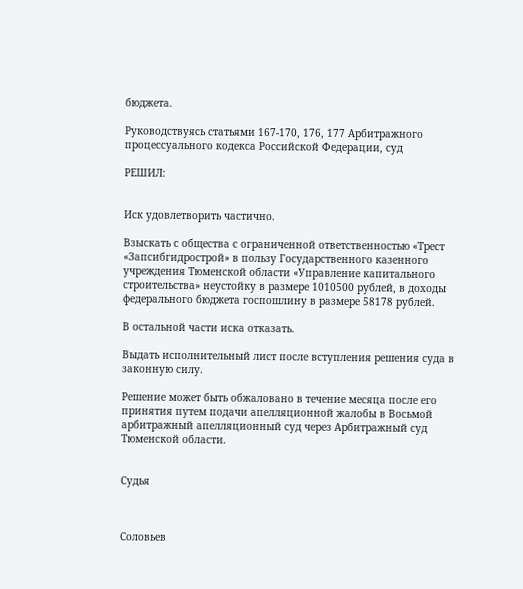бюджета.

Руководствуясь статьями 167-170, 176, 177 Арбитражного процессуального кодекса Российской Федерации, суд

РЕШИЛ:


Иск удовлетворить частично.

Взыскать с общества с ограниченной ответственностью «Трест «Запсибгидрострой» в пользу Государственного казенного учреждения Тюменской области «Управление капитального строительства» неустойку в размере 1010500 рублей, в доходы федерального бюджета госпошлину в размере 58178 рублей.

В остальной части иска отказать.

Выдать исполнительный лист после вступления решения суда в законную силу.

Решение может быть обжаловано в течение месяца после его принятия путем подачи апелляционной жалобы в Восьмой арбитражный апелляционный суд через Арбитражный суд Тюменской области.


Судья



Соловьев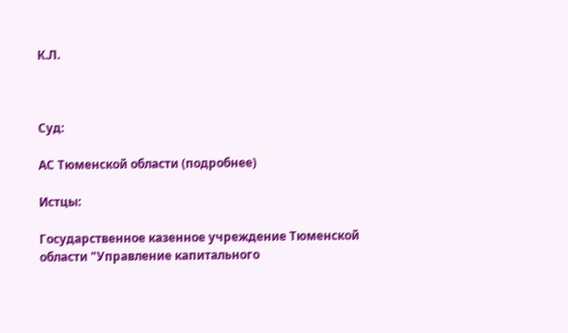К.Л.



Суд:

АС Тюменской области (подробнее)

Истцы:

Государственное казенное учреждение Тюменской области "Управление капитального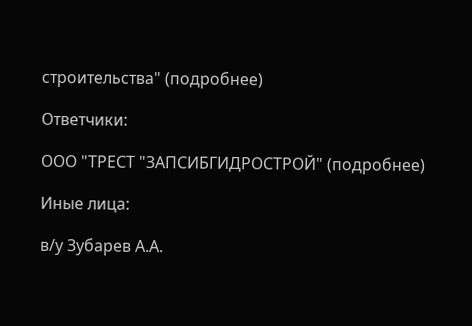строительства" (подробнее)

Ответчики:

ООО "ТРЕСТ "ЗАПСИБГИДРОСТРОЙ" (подробнее)

Иные лица:

в/у Зубарев А.А.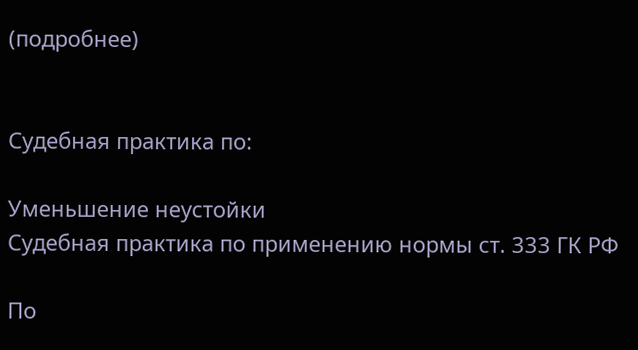(подробнее)


Судебная практика по:

Уменьшение неустойки
Судебная практика по применению нормы ст. 333 ГК РФ

По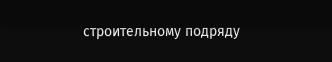строительному подряду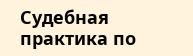Судебная практика по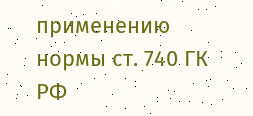применению нормы ст. 740 ГК РФ